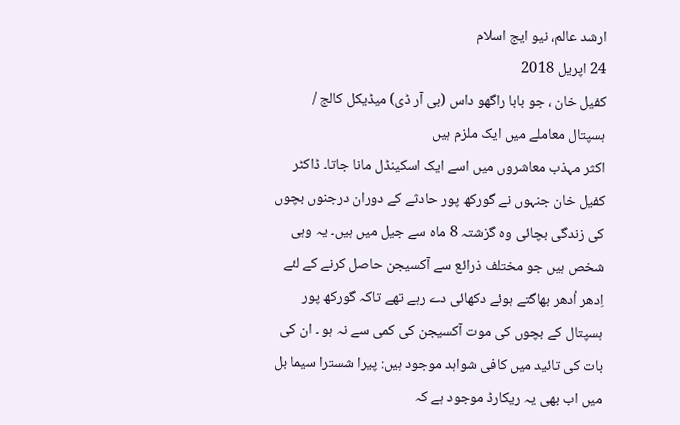ارشد عالم، نیو ایج اسلام
24 اپریل 2018
کفیل خان ، جو بابا راگھو داس (بی آر ڈی) میڈیکل کالج / ہسپتال معاملے میں ایک ملزم ہیں
اکثر مہذب معاشروں میں اسے ایک اسکینڈل مانا جاتا۔ ڈاکٹر کفیل خان جنہوں نے گورکھ پور حادثے کے دوران درجنوں بچوں کی زندگی بچائی وہ گزشتہ 8 ماہ سے جیل میں ہیں۔ یہ وہی شخص ہیں جو مختلف ذرائع سے آکسیجن حاصل کرنے کے لئے اِدھر اُدھر بھاگتے ہوئے دکھائی دے رہے تھے تاکہ گورکھ پور ہسپتال کے بچوں کی موت آکسیجن کی کمی سے نہ ہو ۔ ان کی بات کی تائید میں کافی شواہد موجود ہیں: پیرا شسترا سیما بل میں اب بھی یہ ریکارڈ موجود ہے کہ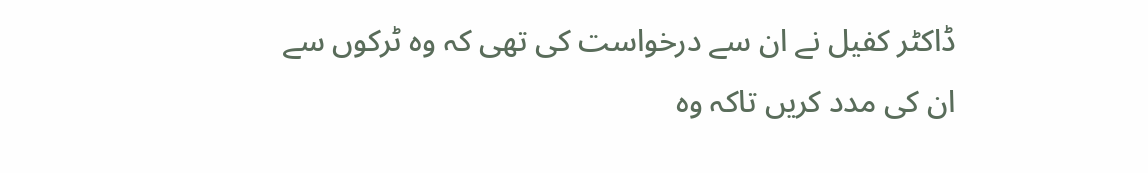ڈاکٹر کفیل نے ان سے درخواست کی تھی کہ وہ ٹرکوں سے ان کی مدد کریں تاکہ وہ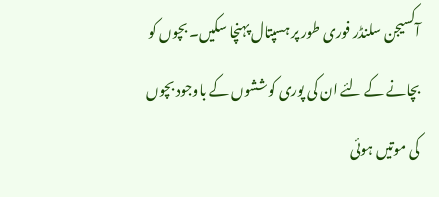آکسیجن سلنڈر فوری طور پر ہسپتال پہنچا سکیں۔ بچوں کو بچانے کے لئے ان کی پوری کوششوں کے باوجود بچوں کی موتیں ہوئی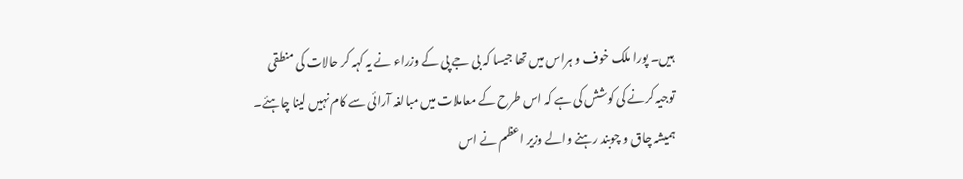ہیں۔ پورا ملک خوف و ہراس میں تھا جیسا کہ بی جے پی کے وزراء نے یہ کہہ کر حالات کی منطقی توجیہ کرنے کی کوشش کی ہے کہ اس طرح کے معاملات میں مبالغہ آرائی سے کام نہیں لینا چاہئے۔ ہمیشہ چاق و چوبند رہنے والے وزیر اعظم نے اس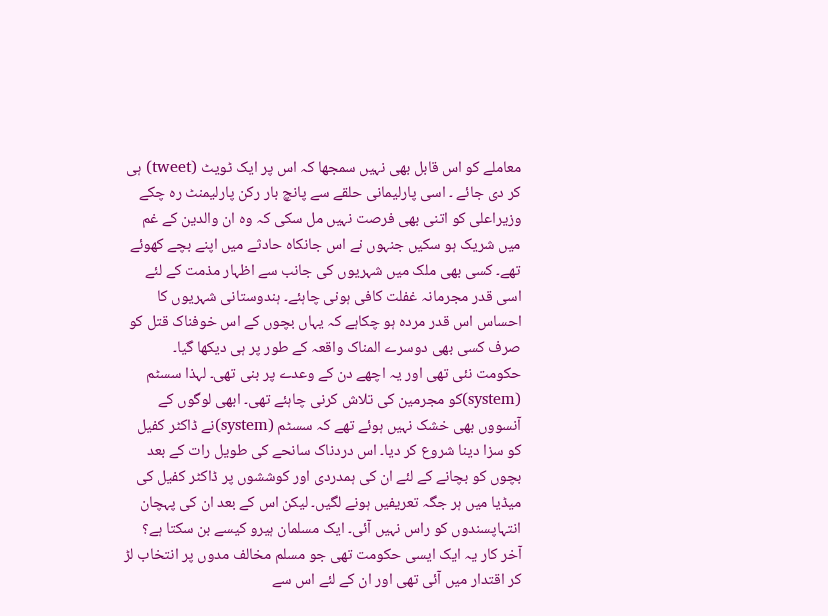معاملے کو اس قابل بھی نہیں سمجھا کہ اس پر ایک ٹویٹ (tweet) ہی کر دی جائے ۔ اسی پارلیمانی حلقے سے پانچ بار رکن پارلیمنٹ رہ چکے وزیراعلی کو اتنی بھی فرصت نہیں مل سکی کہ وہ ان والدین کے غم میں شریک ہو سکیں جنہوں نے اس جانکاہ حادثے میں اپنے بچے کھوئے تھے۔ کسی بھی ملک میں شہریوں کی جانب سے اظہار مذمت کے لئے اسی قدر مجرمانہ غفلت کافی ہونی چاہئے۔ ہندوستانی شہریوں کا احساس اس قدر مردہ ہو چکاہے کہ یہاں بچوں کے اس خوفناک قتل کو صرف کسی بھی دوسرے المناک واقعہ کے طور پر ہی دیکھا گیا۔
حکومت نئی تھی اور یہ اچھے دن کے وعدے پر بنی تھی۔ لہذا سسٹم (system)کو مجرمین کی تلاش کرنی چاہئے تھی۔ ابھی لوگوں کے آنسووں بھی خشک نہیں ہوئے تھے کہ سسٹم (system)نے ڈاکٹر کفیل کو سزا دینا شروع کر دیا۔ اس دردناک سانحے کی طویل رات کے بعد بچوں کو بچانے کے لئے ان کی ہمدردی اور کوششوں پر ڈاکٹر کفیل کی میڈیا میں ہر جگہ تعریفیں ہونے لگیں۔ لیکن اس کے بعد ان کی پہچان انتہاپسندوں کو راس نہیں آئی۔ ایک مسلمان ہیرو کیسے بن سکتا ہے؟ آخر کار یہ ایک ایسی حکومت تھی جو مسلم مخالف مدوں پر انتخاب لڑ کر اقتدار میں آئی تھی اور ان کے لئے اس سے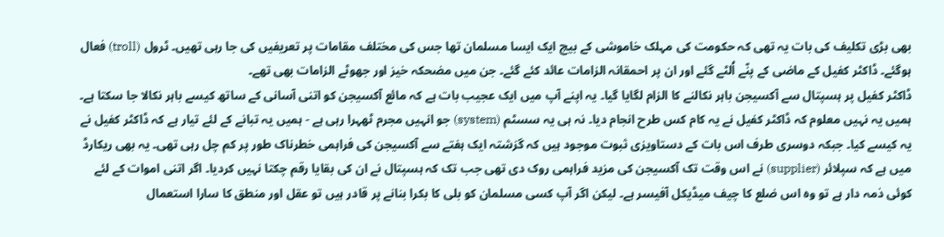بھی بڑی تکلیف کی بات یہ تھی کہ حکومت کی مہلک خاموشی کے بیچ ایک ایسا مسلمان تھا جس کی مختلف مقامات پر تعریفیں کی جا رہی تھیں۔ ٹرول (troll) فعال ہوگئے۔ ڈاکٹر کفیل کے ماضی کے پنّے اُلٹے گئے اور ان پر احمقانہ الزامات عائد کئے گئے۔ جن میں مضحکہ خیز اور جھوٹے الزامات بھی تھے۔
ڈاکٹر کفیل پر ہسپتال سے آکسیجن باہر نکالنے کا الزام لگایا گیا۔ یہ اپنے آپ میں ایک عجیب بات ہے کہ مائع آکسیجن کو اتنی آسانی کے ساتھ کیسے باہر نکالا جا سکتا ہے۔ ہمیں یہ نہیں معلوم کہ ڈاکٹر کفیل نے یہ کام کس طرح انجام دیا۔ نہ ہی یہ سسٹم (system) جو انہیں مجرم ٹھہرا رہی ہے - ہمیں یہ تبانے کے لئے تیار ہے کہ ڈاکٹر کفیل نے یہ کیسے کیا۔ جبکہ دوسری طرف اس بات کے دستاویزی ثبوت موجود ہیں کہ گزشتہ ایک ہفتے سے آکسیجن کی فراہمی خطرناک طور پر کم چل رہی تھی۔ یہ بھی ریکارڈ میں ہے کہ سپلائر (supplier) نے اس وقت تک آکسیجن کی مزید فراہمی روک دی تھی جب تک کہ ہسپتال نے ان کی بقایا رقم چکتا نہیں کردیا۔ اگر اتنی اموات کے لئے کوئی ذمہ دار ہے تو وہ اس ضلع کا چیف میڈیکل آفیسر ہے۔ لیکن اگر آپ کسی مسلمان کو بلی کا بکرا بنانے پر قادر ہیں تو عقل اور منطق کا سارا استعمال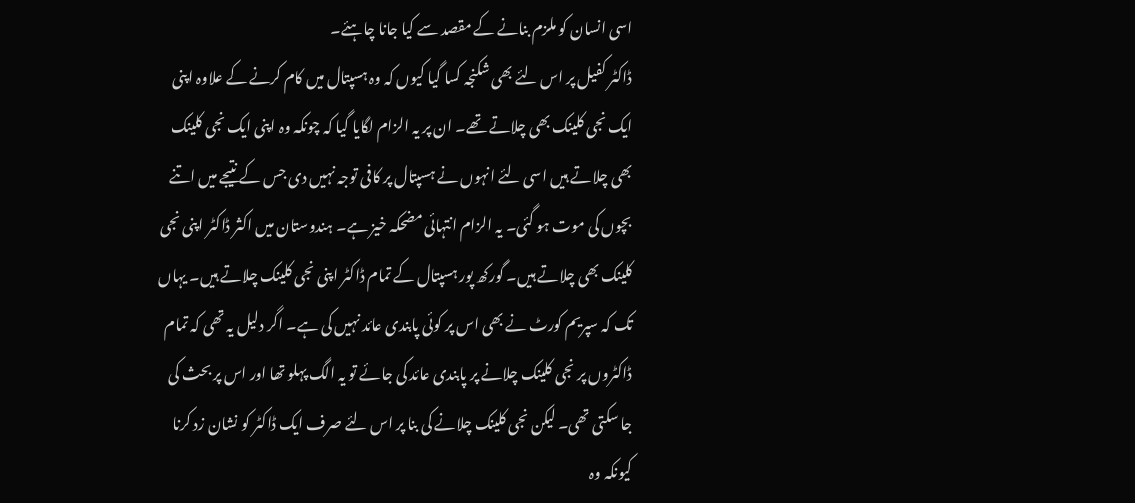اسی انسان کو ملزم بنانے کے مقصد سے کیا جانا چاہئے۔
ڈاکٹر کفیل پر اس لئے بھی شکنجہ کسا گیا کیوں کہ وہ ہسپتال میں کام کرنے کے علاوہ اپنی ایک نجی کلینک بھی چلاتے تھے۔ ان پر یہ الزام لگایا گیا کہ چونکہ وہ اپنی ایک نجی کلینک بھی چلاتے ہیں اسی لئے انہوں نے ہسپتال پر کافی توجہ نہیں دی جس کے نتیجے میں اتنے بچوں کی موت ہو گئی۔ یہ الزام انتہائی مضحکہ خیز ہے۔ ہندوستان میں اکثر ڈاکٹر اپنی نجی کلینک بھی چلاتے ہیں۔ گورکھ پور ہسپتال کے تمام ڈاکٹر اپنی نجی کلینک چلاتے ہیں۔ یہاں تک کہ سپریم کورٹ نے بھی اس پر کوئی پابندی عائد نہیں کی ہے۔ اگر دلیل یہ تھی کہ تمام ڈاکٹروں پر نجی کلینک چلانے پر پابندی عائد کی جائے تو یہ الگ پہلو تھا اور اس پر بحث کی جا سکتی تھی۔ لیکن نجی کلینک چلانے کی بنا پر اس لئے صرف ایک ڈاکٹر کو نشان زد کرنا کیونکہ وہ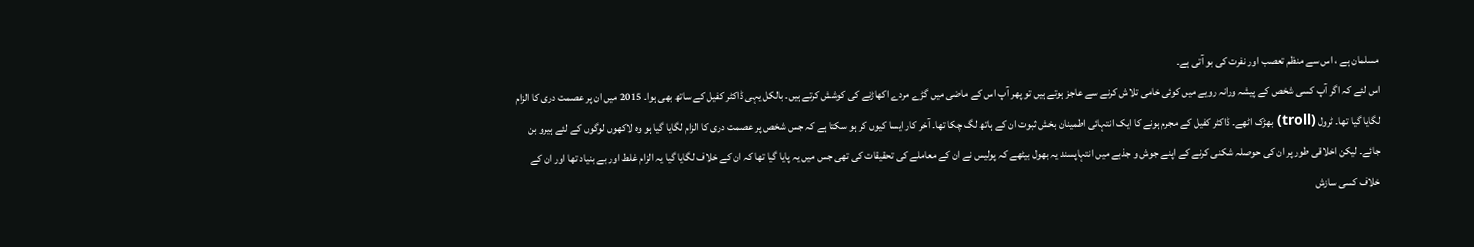مسلمان ہے ، اس سے منظم تعصب اور نفرت کی بو آتی ہے۔
اس لئے کہ اگر آپ کسی شخص کے پیشہ ورانہ رویے میں کوئی خامی تلاش کرنے سے عاجز ہوتے ہیں تو پھر آپ اس کے ماضی میں گڑے مردے اکھاڑنے کی کوشش کرتے ہیں۔ بالکل یہی ڈاکٹر کفیل کے ساتھ بھی ہوا۔ 2015 میں ان پر عصمت دری کا الزام لگایا گیا تھا۔ ٹرول (troll) بھڑک اٹھے۔ ڈاکٹر کفیل کے مجرم ہونے کا ایک انتہائی اطمینان بخش ثبوت ان کے ہاتھ لگ چکا تھا۔ آخر کار ایسا کیوں کر ہو سکتا ہے کہ جس شخص پر عصمت دری کا الزام لگایا گیا ہو وہ لاکھوں لوگوں کے لئے ہیرو بن جائے۔ لیکن اخلاقی طور پر ان کی حوصلہ شکنی کرنے کے اپنے جوش و جذبے میں انتہاپسند یہ بھول بیٹھے کہ پولیس نے ان کے معاملے کی تحقیقات کی تھی جس میں یہ پایا گیا تھا کہ ان کے خلاف لگایا گیا یہ الزام غلط اور بے بنیاد تھا اور ان کے خلاف کسی سازش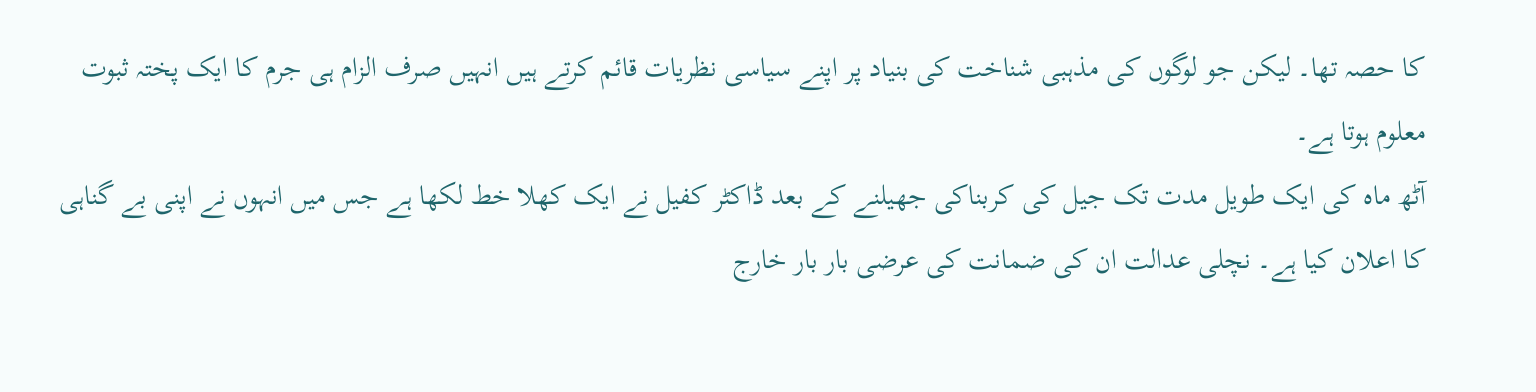کا حصہ تھا۔ لیکن جو لوگوں کی مذہبی شناخت کی بنیاد پر اپنے سیاسی نظریات قائم کرتے ہیں انہیں صرف الزام ہی جرم کا ایک پختہ ثبوت معلوم ہوتا ہے۔
آٹھ ماہ کی ایک طویل مدت تک جیل کی کربناکی جھیلنے کے بعد ڈاکٹر کفیل نے ایک کھلا خط لکھا ہے جس میں انہوں نے اپنی بے گناہی کا اعلان کیا ہے۔ نچلی عدالت ان کی ضمانت کی عرضی بار بار خارج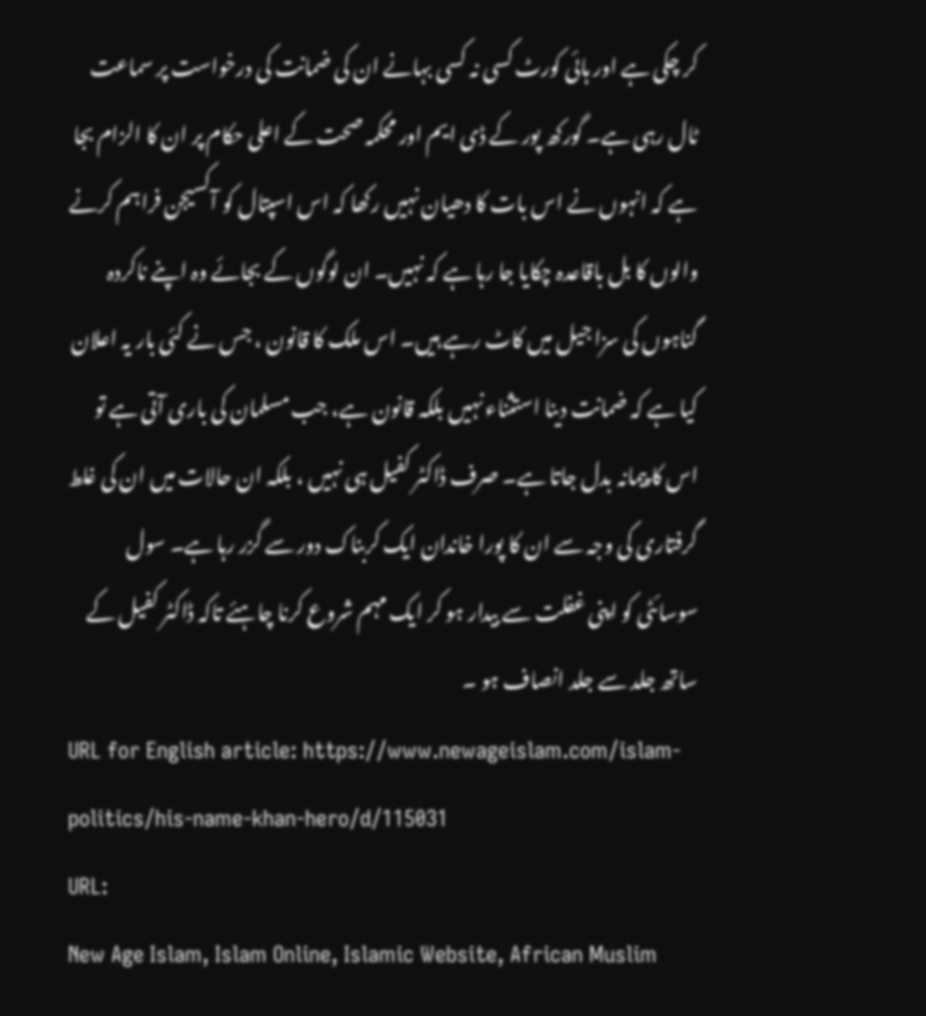کر چکی ہے اور ہائی کورٹ کسی نہ کسی بہانے ان کی ضمانت کی درخواست پر سماعت ٹال رہی ہے۔ گورکھ پور کے ڈی ایم اور محکمہ صحت کے اعلی حکام پر ان کا الزام بجا ہے کہ انہوں نے اس بات کا دھیان نہیں رکھا کہ اس اسپتال کو آکسیجن فراہم کرنے والوں کا بل باقاعدہ چکایا جا رہا ہے کہ نہیں۔ ان لوگوں کے بجائے وہ اپنے ناکردہ گناہوں کی سزا جیل میں کاٹ رہے ہیں۔ اس ملک کا قانون ، جس نے کئی بار یہ اعلان کیا ہے کہ ضمانت دینا استثناء نہیں بلکہ قانون ہے، جب مسلمان کی باری آتی ہے تو اس کا پیمانہ بدل جاتا ہے۔ صرف ڈاکٹر کفیل ہی نہیں ، بلکہ ان حالات میں ان کی غلط گرفتاری کی وجہ سے ان کا پورا خاندان ایک کربناک دور سے گزر رہا ہے۔ سول سوسائٹی کو اپنی غفلت سے بیدار ہو کر ایک مہم شروع کرنا چاہئے تاکہ ڈاکٹر کفیل کے ساتھ جلد سے جلد انصاف ہو ۔
URL for English article: https://www.newageislam.com/islam-politics/his-name-khan-hero/d/115031
URL:
New Age Islam, Islam Online, Islamic Website, African Muslim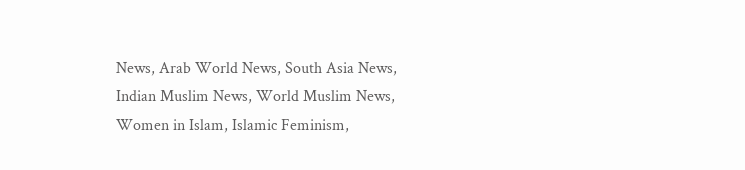News, Arab World News, South Asia News, Indian Muslim News, World Muslim News, Women in Islam, Islamic Feminism,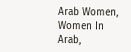Arab Women, Women In Arab,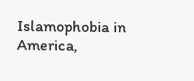Islamophobia in America,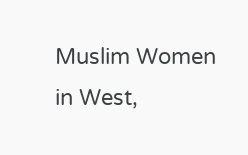Muslim Women in West,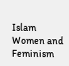Islam Women and Feminism